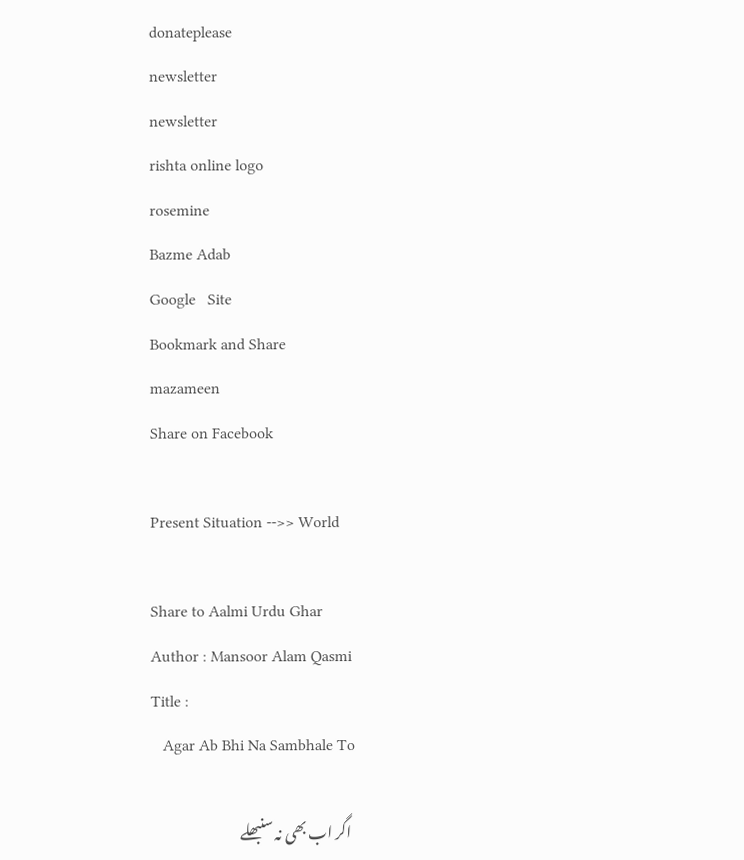donateplease
newsletter
newsletter
rishta online logo
rosemine
Bazme Adab
Google   Site
Bookmark and Share
mazameen
Share on Facebook

Present Situation -->> World

Share to Aalmi Urdu Ghar
Author : Mansoor Alam Qasmi
Title :
   Agar Ab Bhi Na Sambhale To

 اگر اب بھی نہ سنبھلے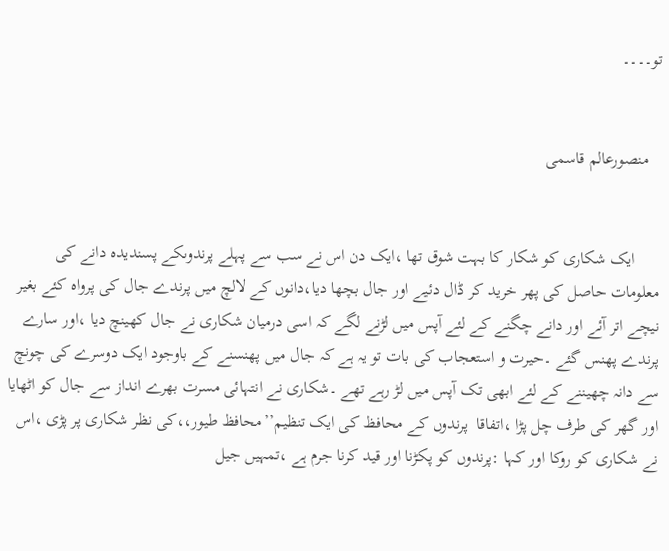تو۔۔۔۔


   منصورعالم قاسمی


      ایک شکاری کو شکار کا بہت شوق تھا ،ایک دن اس نے سب سے پہلے پرندوںکے پسندیدہ دانے کی معلومات حاصل کی پھر خرید کر ڈال دئیے اور جال بچھا دیا،دانوں کے لالچ میں پرندے جال کی پرواہ کئے بغیر نیچے اتر آئے اور دانے چگنے کے لئے آپس میں لڑنے لگے کہ اسی درمیان شکاری نے جال کھینچ دیا ،اور سارے پرندے پھنس گئے ۔حیرت و استعجاب کی بات تو یہ ہے کہ جال میں پھنسنے کے باوجود ایک دوسرے کی چونچ سے دانہ چھیننے کے لئے ابھی تک آپس میں لڑ رہے تھے ۔شکاری نے انتہائی مسرت بھرے انداز سے جال کو اٹھایا اور گھر کی طرف چل پڑا ،اتفاقا  پرندوں کے محافظ کی ایک تنظیم’’محافظ طیور،،کی نظر شکاری پر پڑی ،اس نے شکاری کو روکا اور کہا :پرندوں کو پکڑنا اور قید کرنا جرم ہے ،تمہیں جیل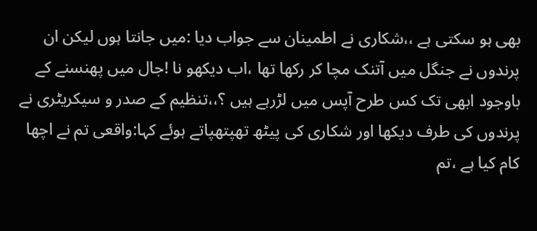بھی ہو سکتی ہے ،،شکاری نے اطمینان سے جواب دیا :میں جانتا ہوں لیکن ان پرندوں نے جنگل میں آتنک مچا کر رکھا تھا ،اب دیکھو نا !جال میں پھنسنے کے باوجود ابھی تک کس طرح آپس میں لڑرہے ہیں ؟،،تنظیم کے صدر و سیکریٹری نے پرندوں کی طرف دیکھا اور شکاری کی پیٹھ تھپتھپاتے ہوئے کہا:واقعی تم نے اچھا کام کیا ہے ،تم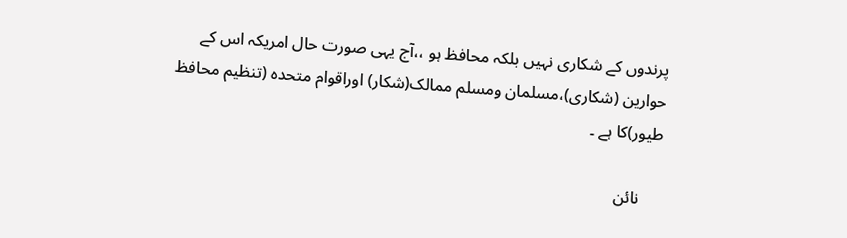پرندوں کے شکاری نہیں بلکہ محافظ ہو ،،آج یہی صورت حال امریکہ اس کے حوارین (شکاری)،مسلمان ومسلم ممالک(شکار) اوراقوام متحدہ (تنظیم محافظ طیور)کا ہے ۔

     نائن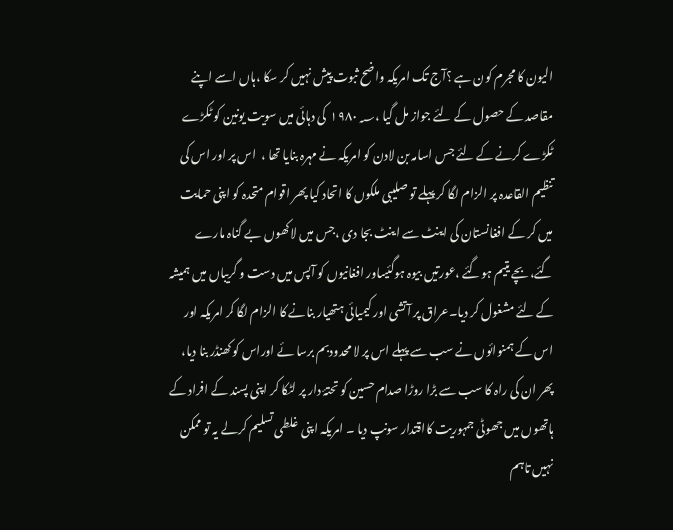الیون کا مجرم کون ہے ؟آج تک امریکہ واضح ثبوت پیش نہیں کر سکا ،ہاں اسے اپنے مقاصد کے حصول کے لئے جواز مل گیا ،۱۹۸۰؁  کی دہائی میں سویت یونین کو ٹکڑے ٹکڑے کرنے کے لئے جس اسامہ بن لادن کو امریکہ نے مہرہ بنایا تھا ،  اس پر اور اس کی تنظیم القاعدہ پر الزام لگا کر پہلے تو صلیبی ملکوں کا اتحاد کیا پھر اقوام متحدہ کو اپنی حمایت میں کر کے افغانستان کی اینٹ سے اینٹ بجا دی ،جس میں لاکھوں بے گناہ مارے گئے،بچے یتیم ہوگئے ،عورتیں بیوہ ہوگئیںاور افغانیوں کو آپس میں دست و گریباں میں ہمیشہ کے لئے مشغول کر دیا۔عراق پر آتشی اور کیمیائی ہتھیار بنانے کا الزام لگا کر امریکہ اور اس کے ہمنوائوں نے سب سے پہلے اس پر لا محدودبم برسا ئے اوراس کو کھنڈر بنا دیا، پھر ان کی راہ کا سب سے بڑا روڑا صدام حسین کو تحتۂ دار پر لٹکا کر اپنی پسند کے افراد کے ہاتھوں میں جھوٹی جمہوریت کااقتدار سونپ دیا ۔ امریکہ اپنی غلطی تسلیم کرلے یہ تو ممکن نہیں تاہم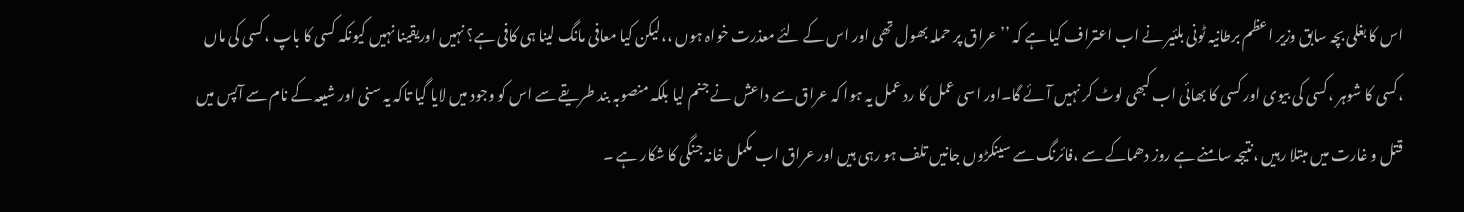اس کا بغلی بچہ سابق وزیر اعظم برطانیہ ٹونی بلئیر نے اب اعتراف کیا ہے کہ ’’عراق پر حملہ بھول تھی اور اس کے لئے معذرت خواہ ہوں ،،لیکن کیا معافی مانگ لینا ہی کافی ہے؟ نہیں اوریقینا نہیں کیونکہ کسی کا باپ ،کسی کی ماں ،کسی کا شوہر ،کسی کی بیوی اور کسی کا بھائی اب کبھی لوٹ کر نہیں آئے گا۔اور اسی عمل کا رد عمل یہ ہوا کہ عراق سے داعش نے جنم لیا بلکہ منصوبہ بند طریقے سے اس کو وجود میں لایا گیا تاکہ یہ سنی اور شیعہ کے نام سے آپس میں قتل و غارت میں مبتلا رہیں ،نتیجہ سامنے ہے روز دھماکے سے ،فائرنگ سے سینکڑوں جانیں تلف ہو رہی ہیں اور عراق اب مکمل خانہ جنگی کا شکار ہے ۔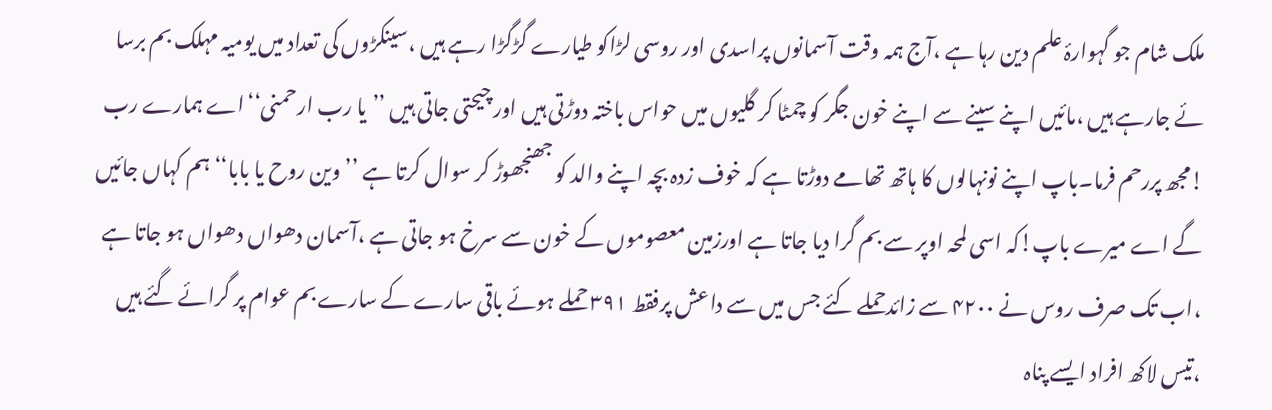ملک شام جو گہوارۂ علم دین رہا ہے ،آج ہمہ وقت آسمانوں پراسدی اور روسی لڑاکو طیارے گڑگڑا رہے ہیں ،سینکڑوں کی تعداد میں یومیہ مہلک بم برسا ئے جارہے ہیں ،مائیں اپنے سینے سے اپنے خون جگر کو چمٹا کر گلیوں میں حواس باختہ دوڑتی ہیں اور چیحتی جاتی ہیں ’’یا رب ارحمنی‘‘اے ہمارے رب !مجھ پررحم فرما۔باپ اپنے نونہالوں کا ہاتھ تھامے دوڑتا ہے کہ خوف زدہ بچہ اپنے والد کو جھنجھوڑ کر سوال کرتا ہے ’’وین روح یا بابا‘‘ ہم کہاں جائیں گے اے میرے باپ!کہ اسی لمحہ اوپر سے بم گرا دیا جاتا ہے اورزمین معصوموں کے خون سے سرخ ہو جاتی ہے ،آسمان دھواں دھواں ہو جاتا ہے ،اب تک صرف روس نے ۴۲۰۰ سے زائدحملے کئے جس میں سے داعش پرفقط ۳۹۱ حملے ہوئے باقی سارے کے سارے بم عوام پر گرائے گئے ہیں ،تیس لاکھ افراد ایسے پناہ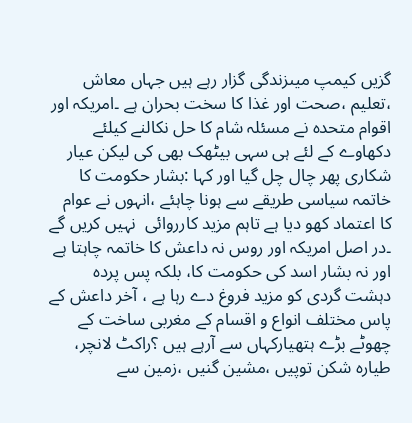گزیں کیمپ میںزندگی گزار رہے ہیں جہاں معاش ،تعلیم ،صحت اور غذا کا سخت بحران ہے ۔امریکہ اور اقوام متحدہ نے مسئلہ شام کا حل نکالنے کیلئے دکھاوے کے لئے ہی سہی بیٹھک بھی کی لیکن عیار شکاری پھر چال چل گیا اور کہا :بشار حکومت کا خاتمہ سیاسی طریقے سے ہونا چاہئے ،انہوں نے عوام کا اعتماد کھو دیا ہے تاہم مزید کارروائی  نہیں کریں گے ۔در اصل امریکہ اور روس نہ داعش کا خاتمہ چاہتا ہے اور نہ بشار اسد کی حکومت کا، بلکہ پس پردہ دہشت گردی کو مزید فروغ دے رہا ہے ، آخر داعش کے پاس مختلف انواع و اقسام کے مغربی ساخت کے چھوٹے بڑے ہتھیارکہاں سے آرہے ہیں ؟راکٹ لانچر، طیارہ شکن توپیں ،مشین گنیں ،زمین سے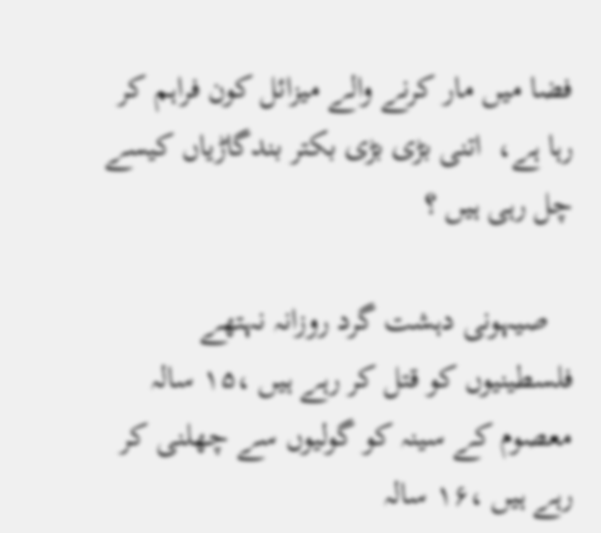فضا میں مار کرنے والے میزائل کون فراہم کر رہا ہے،  اتنی بڑی بڑی بکتر بندگاڑیاں کیسے چل رہی ہیں ؟

   صیہونی دہشت گرد روزانہ نہتھے فلسطینیوں کو قتل کر رہے ہیں ،۱۵ سالہ معصوم کے سینہ کو گولیوں سے چھلنی کر رہے ہیں ،۱۶ سالہ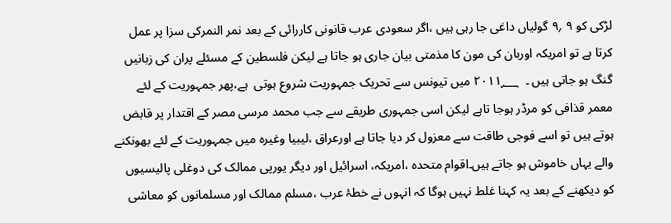لڑکی کو ۹ ؍۹ گولیاں داغی جا رہی ہیں ،اگر سعودی عرب قانونی کاررائی کے بعد نمر النمرکی سزا پر عمل کرتا ہے تو امریکہ اوربان کی مون کا مذمتی بیان جاری ہو جاتا ہے لیکن فلسطین کے مسئلے پران کی زبانیں گنگ ہو جاتی ہیں ۔  ۲۰۱۱؁ میں تیونس سے تحریک جمہوریت شروع ہوتی  ہے،پھر جمہوریت کے لئے معمر قذافی کو مرڈر ہوجا تاہے لیکن اسی جمہوری طریقے سے جب محمد مرسی مصر کے اقتدار پر قابض ہوتے ہیں تو اسے فوجی طاقت سے معزول کر دیا جاتا ہے اورعراق ،لیبیا وغیرہ میں جمہوریت کے لئے بھونکنے والے یہاں خاموش ہو جاتے ہیں۔اقوام متحدہ ،امریکہ، اسرائیل اور دیگر یورپی ممالک کی دوغلی پالیسیوں کو دیکھنے کے بعد یہ کہنا غلط نہیں ہوگا کہ انہوں نے خطۂ عرب ،مسلم ممالک اور مسلمانوں کو معاشی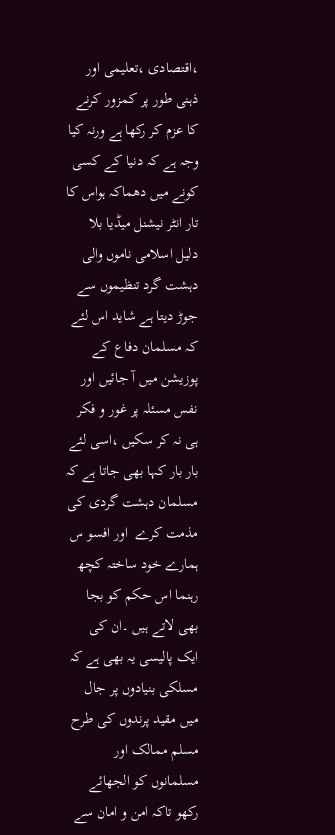،اقتصادی ،تعلیمی اور ذہنی طور پر کمزور کرنے کا عزم کر رکھا ہے ورنہ کیا وجہ ہے کہ دنیا کے کسی کونے میں دھماکہ ہواس کا تار انٹر نیشنل میڈیا بلا دلیل اسلامی ناموں والی دہشت گرد تنظیموں سے جوڑ دیتا ہے شاید اس لئے کہ مسلمان دفاع کے پوزیشن میں آ جائیں اور نفس مسئلہ پر غور و فکر ہی نہ کر سکیں ،اسی لئے بار بار کہا بھی جاتا ہے کہ مسلمان دہشت گردی کی مذمت کرے  اور افسو س ہمارے خود ساختہ کچھ رہنما اس حکم کو بجا بھی لاتے ہیں ۔ان کی ایک پالیسی یہ بھی ہے کہ مسلکی بنیادوں پر جال میں مقید پرندوں کی طرح  مسلم ممالک اور مسلمانوں کو الجھائے رکھو تاکہ امن و امان سے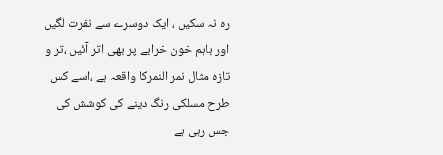رہ نہ سکیں ، ایک دوسرے سے نفرت لگیں اور باہم خون خرابے پر بھی اتر آئیں ،تر و تازہ مثال نمر النمرکا واقعہ ہے ،اسے کس طرح مسلکی رنگ دینے کی کوشش کی جس رہی ہے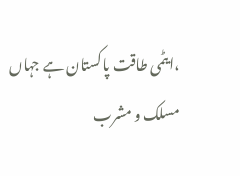،ایٹمی طاقت پاکستان ہے جہاں مسلک و مشرب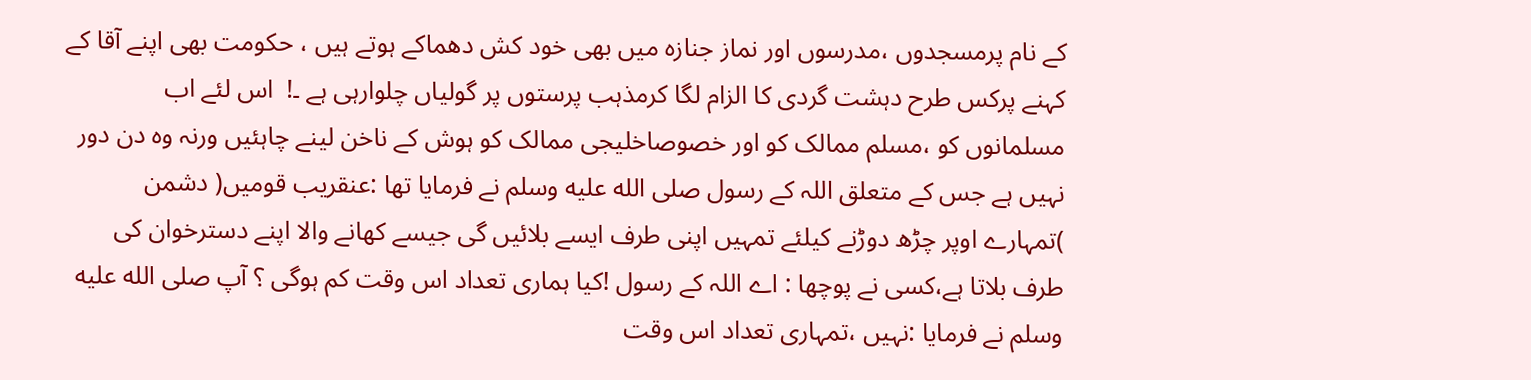کے نام پرمسجدوں ،مدرسوں اور نماز جنازہ میں بھی خود کش دھماکے ہوتے ہیں ، حکومت بھی اپنے آقا کے کہنے پرکس طرح دہشت گردی کا الزام لگا کرمذہب پرستوں پر گولیاں چلوارہی ہے ۔!  اس لئے اب مسلمانوں کو ،مسلم ممالک کو اور خصوصاخلیجی ممالک کو ہوش کے ناخن لینے چاہئیں ورنہ وہ دن دور نہیں ہے جس کے متعلق اللہ کے رسول صلى الله عليه وسلم نے فرمایا تھا :عنقریب قومیں( دشمن )تمہارے اوپر چڑھ دوڑنے کیلئے تمہیں اپنی طرف ایسے بلائیں گی جیسے کھانے والا اپنے دسترخوان کی طرف بلاتا ہے،کسی نے پوچھا : اے اللہ کے رسول !کیا ہماری تعداد اس وقت کم ہوگی ؟ آپ صلى الله عليه وسلم نے فرمایا :نہیں ،تمہاری تعداد اس وقت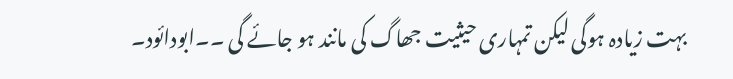بہت زیادہ ہوگی لیکن تمہاری حیثیت جھاگ کی مانند ہو جائے گی ۔۔ابودائود۔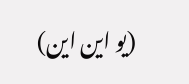(یو این این)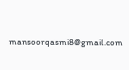mansoorqasmi8@gmail.com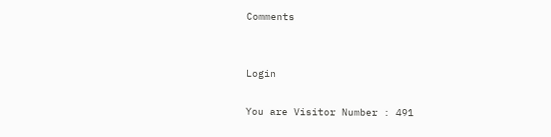Comments


Login

You are Visitor Number : 491